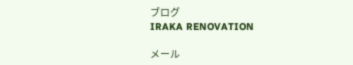ブログ
IRAKA RENOVATION

メール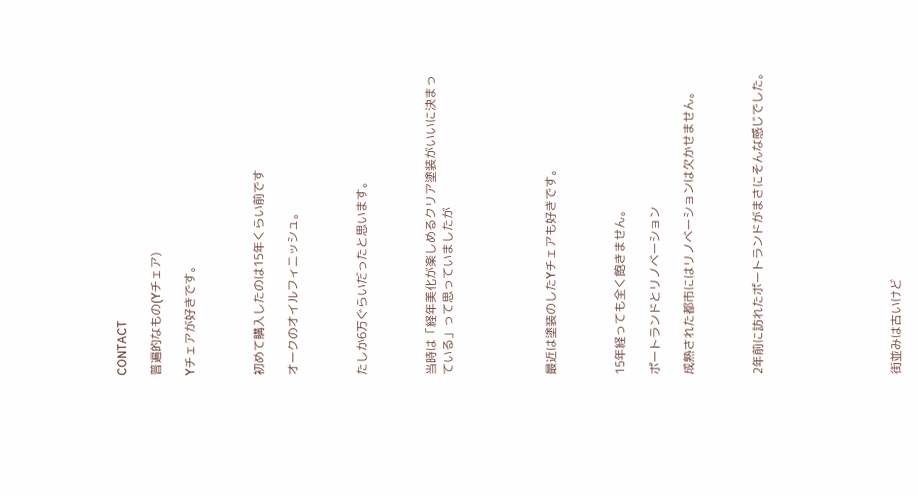CONTACT

普遍的なもの(Yチェア)

Yチェアが好きです。



初めて購入したのは15年くらい前です

オークのオイルフィニッシュ。



たしか6万ぐらいだったと思います。



当時は「経年美化が楽しめるクリア塗装がいいに決まっている」って思っていましたが





最近は塗装のしたYチェアも好きです。



15年経っても全く飽きません。

ポートランドとリノベーション

成熟された都市にはリノベーションは欠かせません。



2年前に訪れたポートランドがまさにそんな感じでした。







街並みは古いけど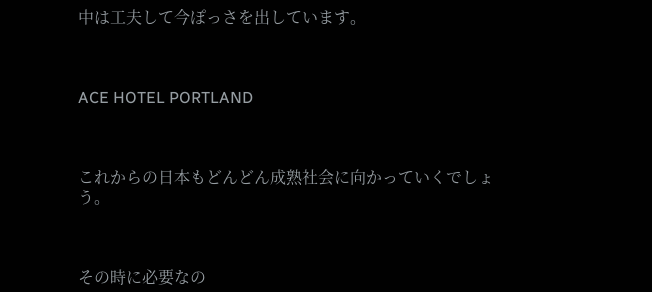中は工夫して今ぽっさを出しています。



ACE HOTEL PORTLAND



これからの日本もどんどん成熟社会に向かっていくでしょう。



その時に必要なの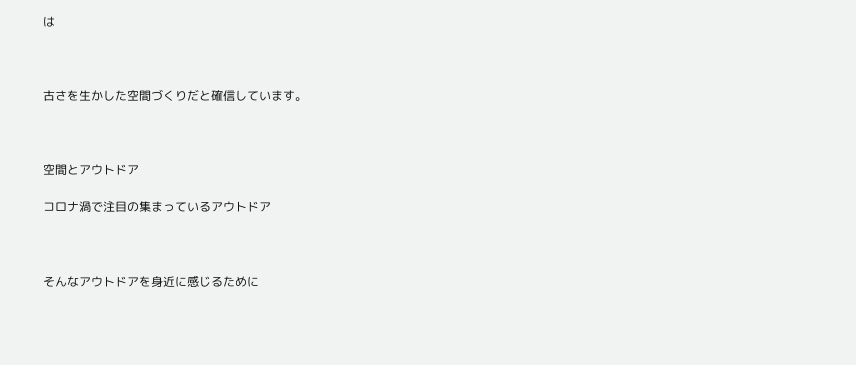は



古さを生かした空間づくりだと確信しています。



空間とアウトドア

コロナ渦で注目の集まっているアウトドア



そんなアウトドアを身近に感じるために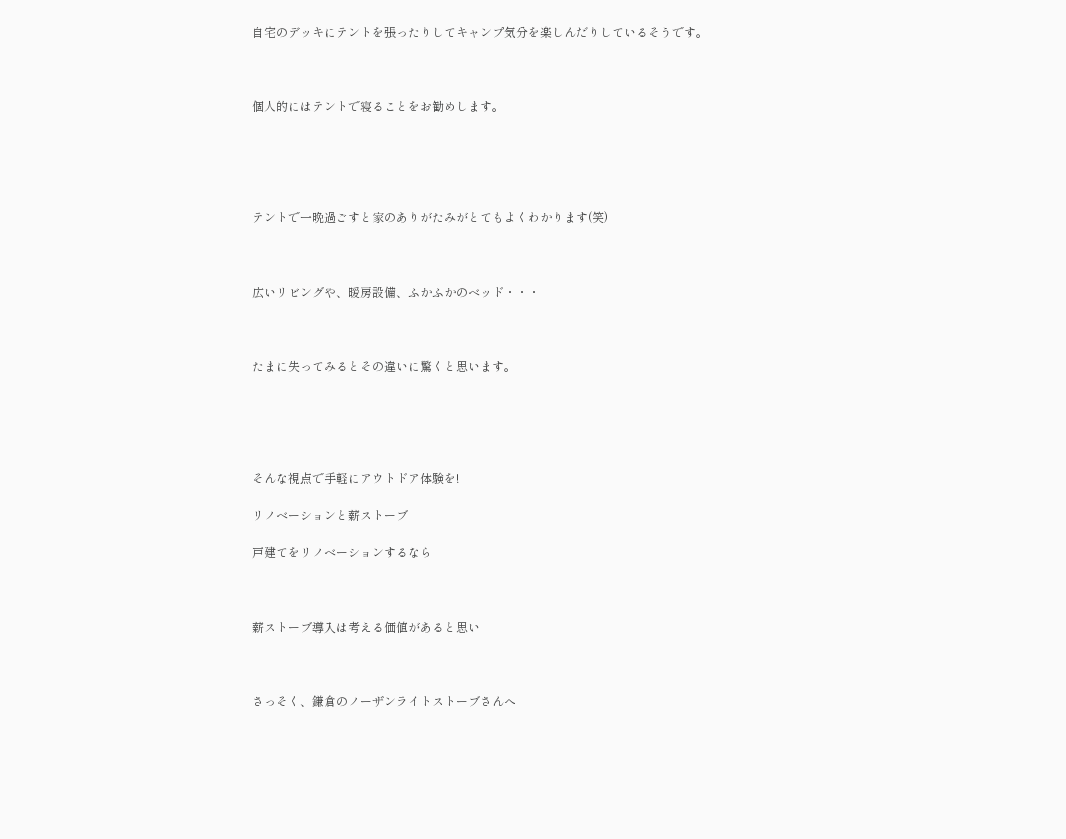自宅のデッキにテントを張ったりしてキャンプ気分を楽しんだりしているそうです。



個人的にはテントで寝ることをお勧めします。





テントで一晩過ごすと家のありがたみがとてもよくわかります(笑)



広いリビングや、暖房設備、ふかふかのベッド・・・



たまに失ってみるとその違いに驚くと思います。





そんな視点で手軽にアウトドア体験を!

リノベーションと薪ストーブ

戸建てをリノベーションするなら



薪ストーブ導入は考える価値があると思い



さっそく、鎌倉のノーザンライトストーブさんへ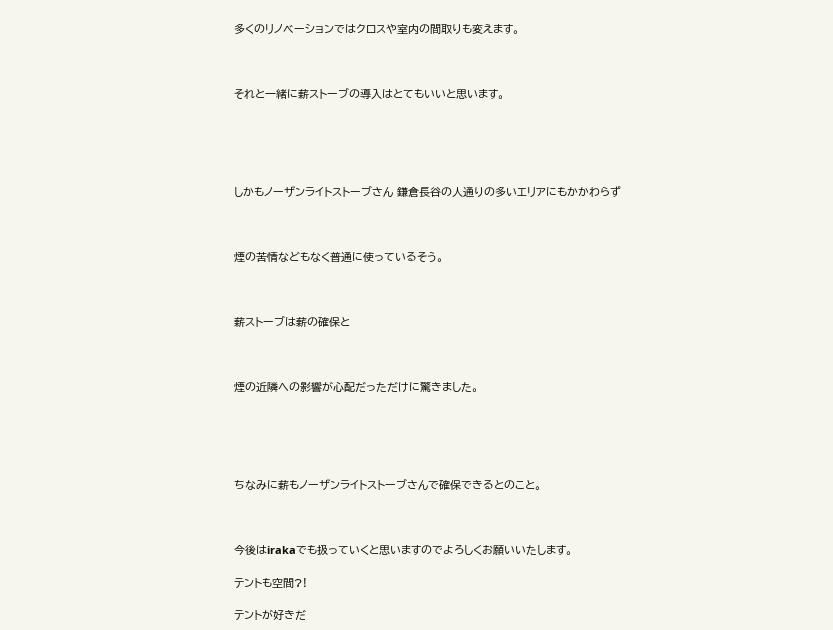多くのリノベーションではクロスや室内の間取りも変えます。



それと一緒に薪ストーブの導入はとてもいいと思います。





しかもノーザンライトストーブさん 鎌倉長谷の人通りの多いエリアにもかかわらず



煙の苦情などもなく普通に使っているそう。



薪ストーブは薪の確保と



煙の近隣への影響が心配だっただけに驚きました。





ちなみに薪もノーザンライトストーブさんで確保できるとのこと。



今後はirakaでも扱っていくと思いますのでよろしくお願いいたします。

テントも空間?!

テントが好きだ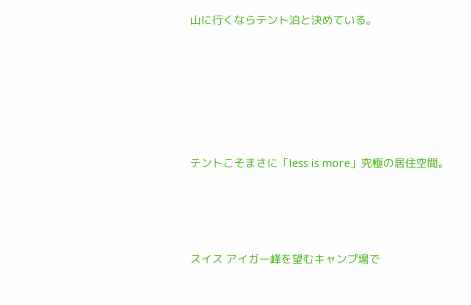山に行くならテント泊と決めている。





テントこそまさに「less is more」究極の居住空間。



スイス アイガー峰を望むキャンプ場で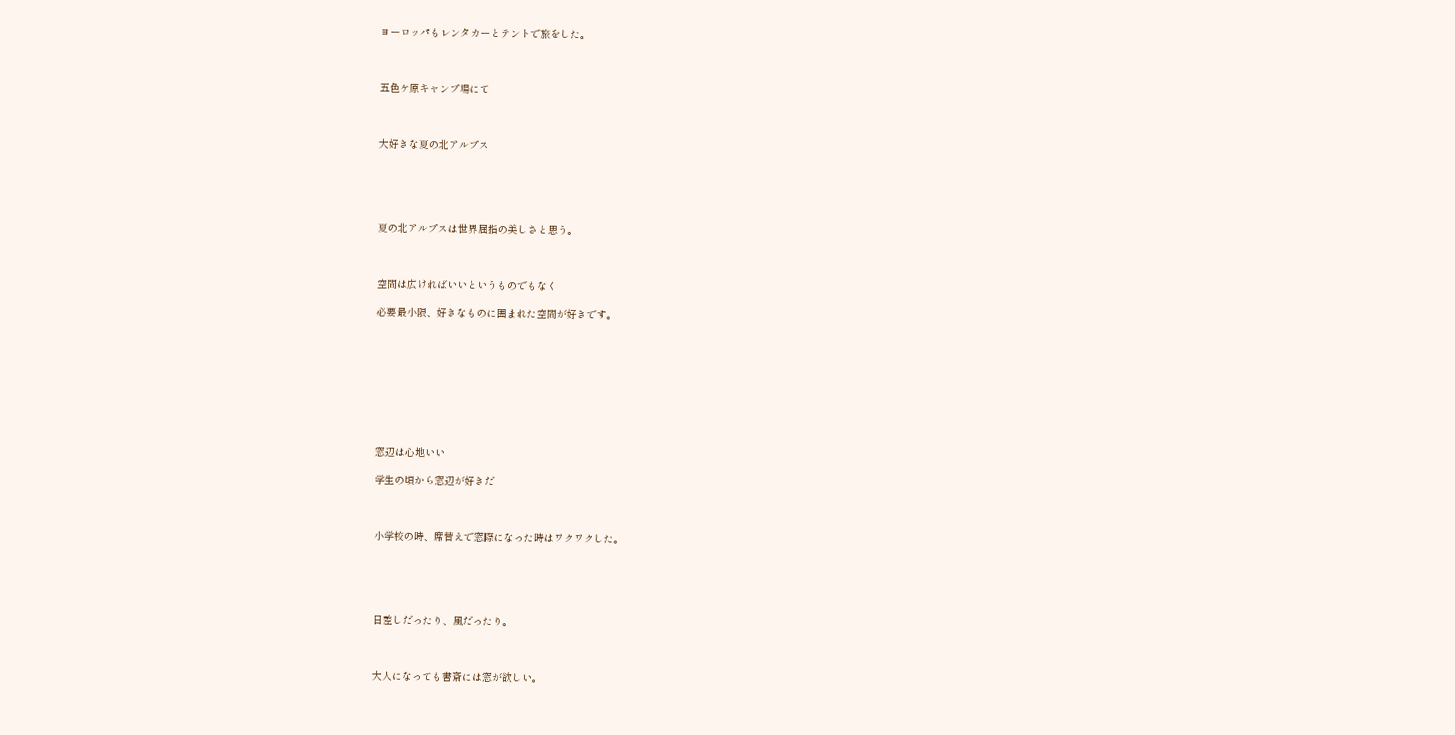ヨーロッパもレンタカーとテントで旅をした。



五色ケ原キャンプ場にて



大好きな夏の北アルプス





夏の北アルプスは世界屈指の美しさと思う。



空間は広ければいいというものでもなく

必要最小限、好きなものに囲まれた空間が好きです。









窓辺は心地いい

学生の頃から窓辺が好きだ



小学校の時、席替えで窓際になった時はワクワクした。





日差しだったり、風だったり。



大人になっても書斎には窓が欲しい。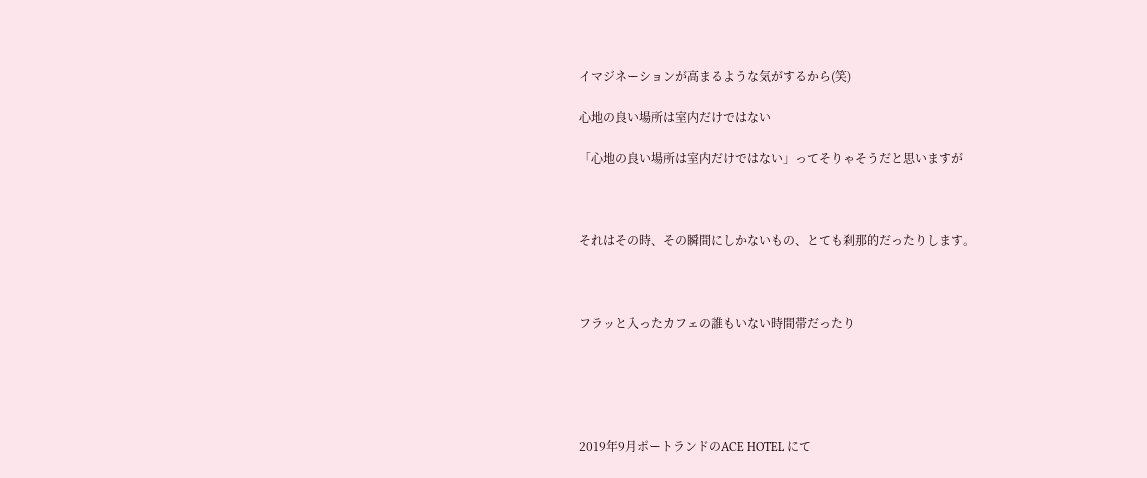イマジネーションが高まるような気がするから(笑)

心地の良い場所は室内だけではない

「心地の良い場所は室内だけではない」ってそりゃそうだと思いますが



それはその時、その瞬間にしかないもの、とても刹那的だったりします。



フラッと入ったカフェの誰もいない時間帯だったり





2019年9月ポートランドのACE HOTEL にて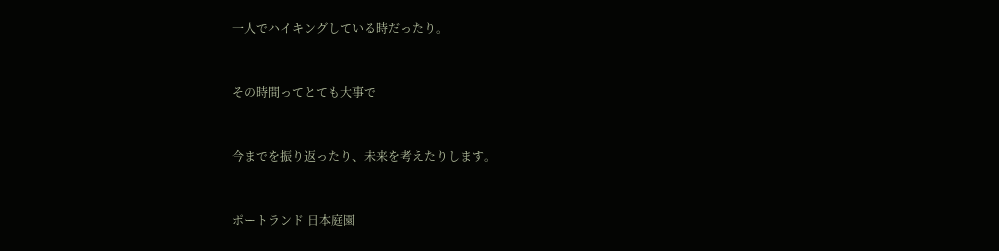一人でハイキングしている時だったり。



その時間ってとても大事で



今までを振り返ったり、未来を考えたりします。



ポートランド 日本庭園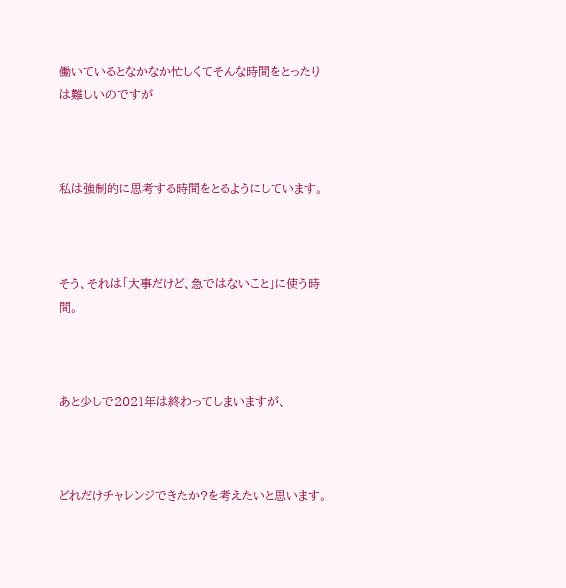働いているとなかなか忙しくてそんな時間をとったりは難しいのですが



私は強制的に思考する時間をとるようにしています。



そう、それは「大事だけど、急ではないこと」に使う時間。



あと少しで2021年は終わってしまいますが、



どれだけチャレンジできたか?を考えたいと思います。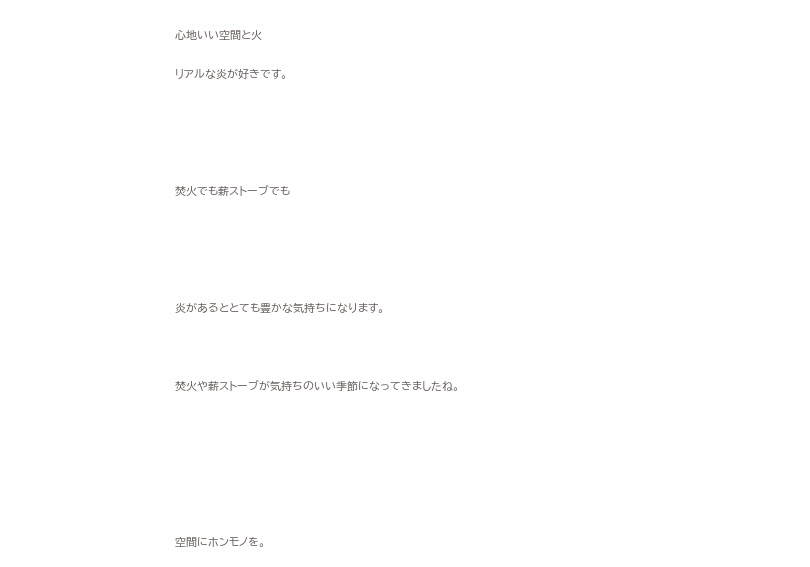心地いい空間と火

リアルな炎が好きです。





焚火でも薪ストーブでも





炎があるととても豊かな気持ちになります。



焚火や薪ストーブが気持ちのいい季節になってきましたね。







空間にホンモノを。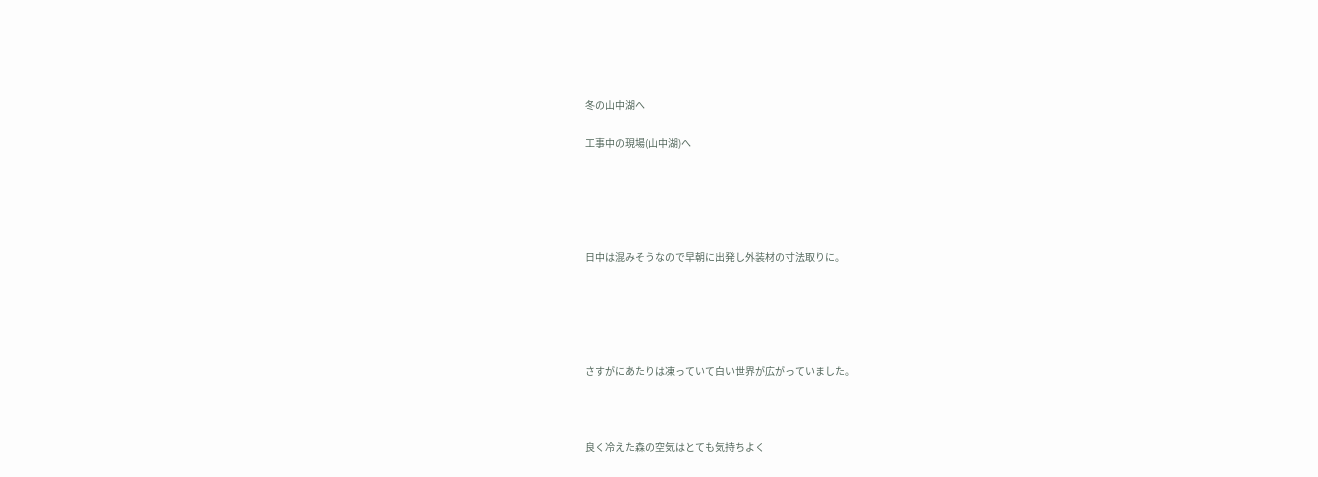冬の山中湖へ

工事中の現場(山中湖)へ





日中は混みそうなので早朝に出発し外装材の寸法取りに。





さすがにあたりは凍っていて白い世界が広がっていました。



良く冷えた森の空気はとても気持ちよく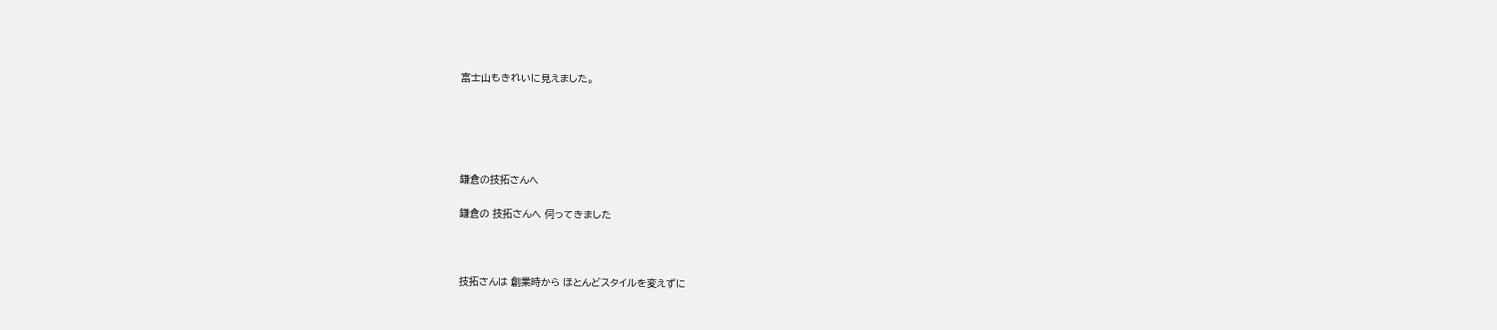富士山もきれいに見えました。





鎌倉の技拓さんへ

鎌倉の 技拓さんへ 伺ってきました



技拓さんは 創業時から ほとんどスタイルを変えずに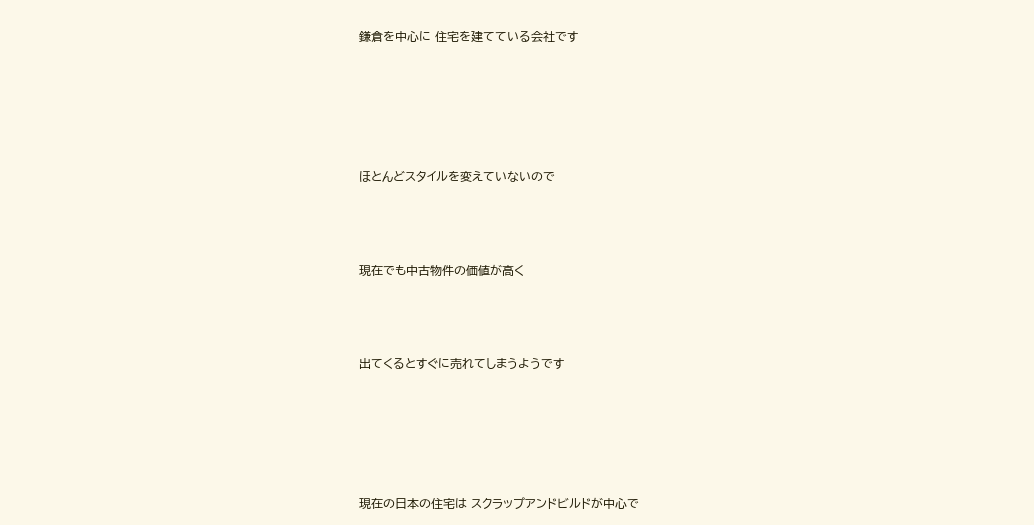鎌倉を中心に 住宅を建てている会社です





ほとんどスタイルを変えていないので



現在でも中古物件の価値が高く



出てくるとすぐに売れてしまうようです





現在の日本の住宅は スクラップアンドビルドが中心で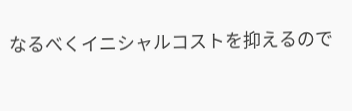なるべくイニシャルコストを抑えるので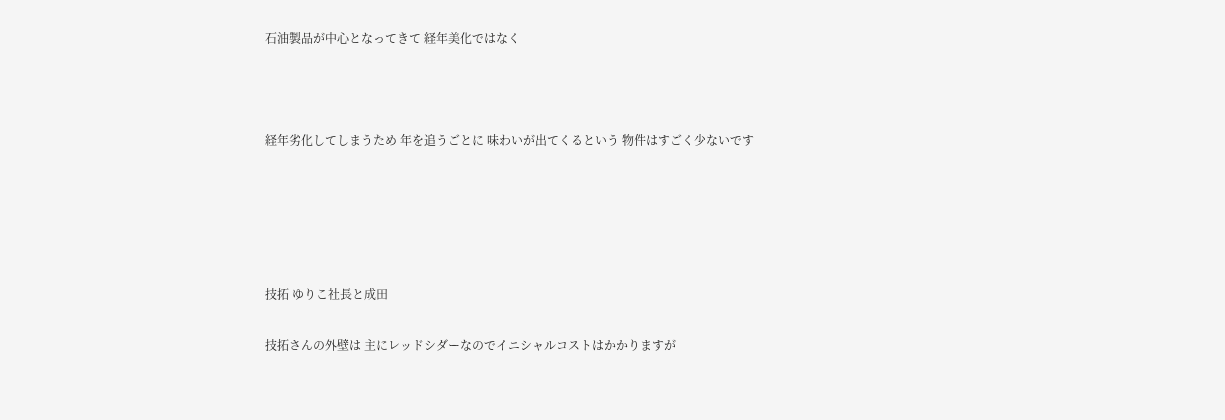石油製品が中心となってきて 経年美化ではなく



経年劣化してしまうため 年を追うごとに 味わいが出てくるという 物件はすごく少ないです





技拓 ゆりこ社長と成田

技拓さんの外壁は 主にレッドシダーなのでイニシャルコストはかかりますが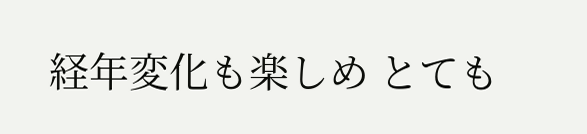経年変化も楽しめ とても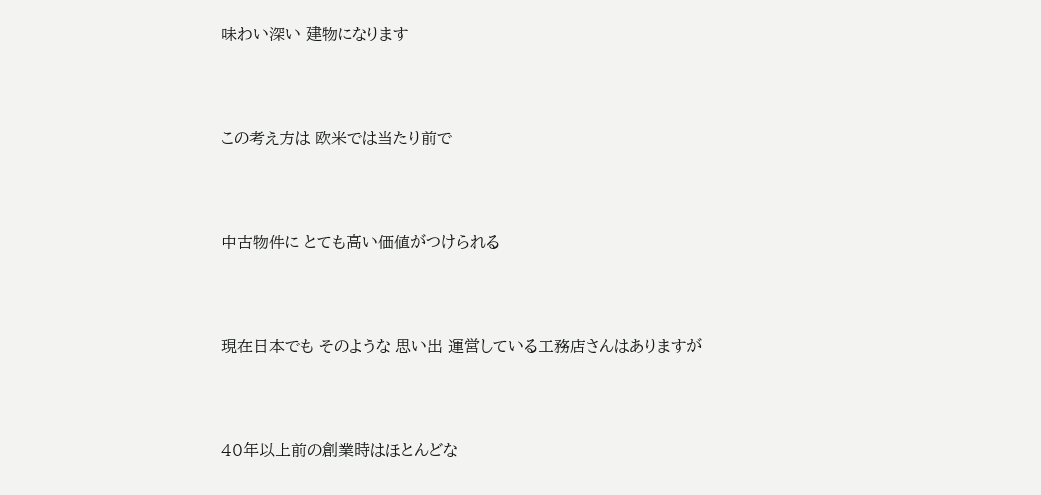味わい深い 建物になります



この考え方は 欧米では当たり前で



中古物件に とても高い価値がつけられる



現在日本でも そのような 思い出 運営している工務店さんはありますが



40年以上前の創業時はほとんどな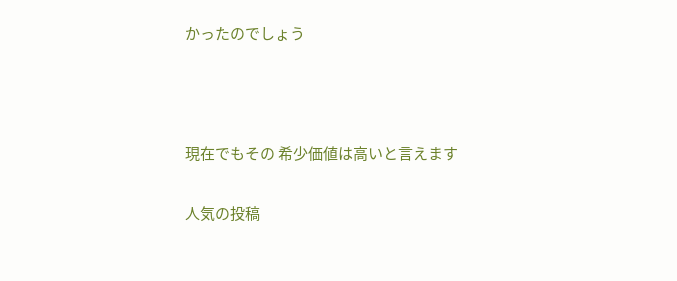かったのでしょう



現在でもその 希少価値は高いと言えます

人気の投稿